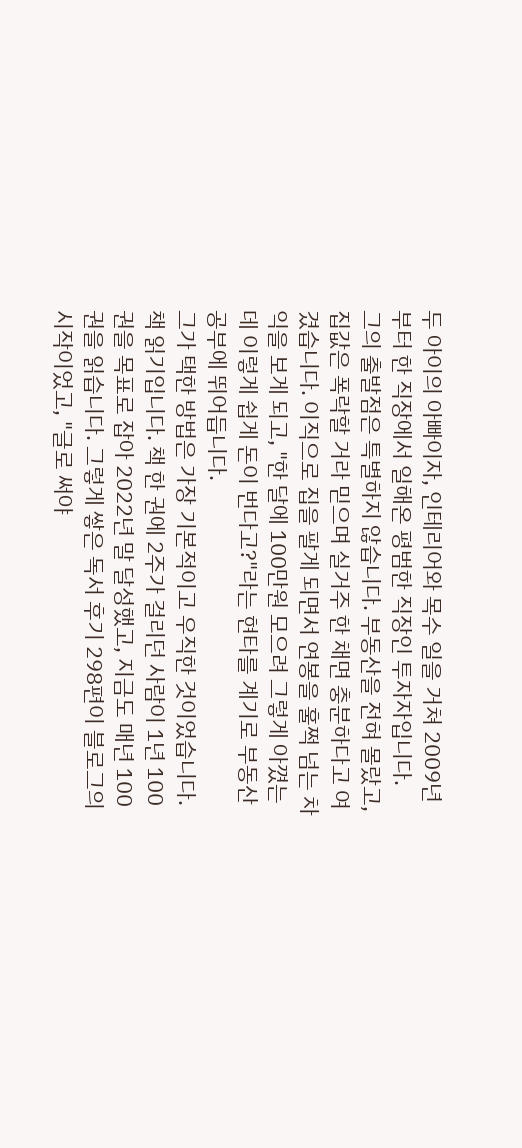두 아이의 아빠이자, 인테리어와 목수 일을 거쳐 2009년부터 한 직장에서 일해온 평범한 직장인 투자자입니다.
그의 출발점은 특별하지 않습니다. 부동산을 전혀 몰랐고, 집값은 폭락할 거라 믿으며 실거주 한 채면 충분하다고 여겼습니다. 이직으로 집을 팔게 되면서 연봉을 훌쩍 넘는 차익을 보게 되고, "한 달에 100만원 모으려 그렇게 아꼈는데 이렇게 쉽게 돈이 번다고?"라는 현타를 계기로 부동산 공부에 뛰어듭니다.
그가 택한 방법은 가장 기본적이고 우직한 것이었습니다. 책 읽기입니다. 책 한 권에 2주가 걸리던 사람이 1년 100권을 목표로 잡아 2022년 말 달성했고, 지금도 매년 100권을 읽습니다. 그렇게 쌓은 독서 후기 298편이 블로그의 시작이었고, "글로 써야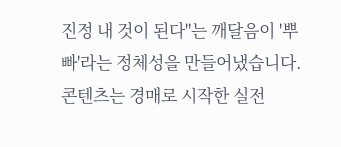진정 내 것이 된다"는 깨달음이 '뿌빠'라는 정체성을 만들어냈습니다.
콘텐츠는 경매로 시작한 실전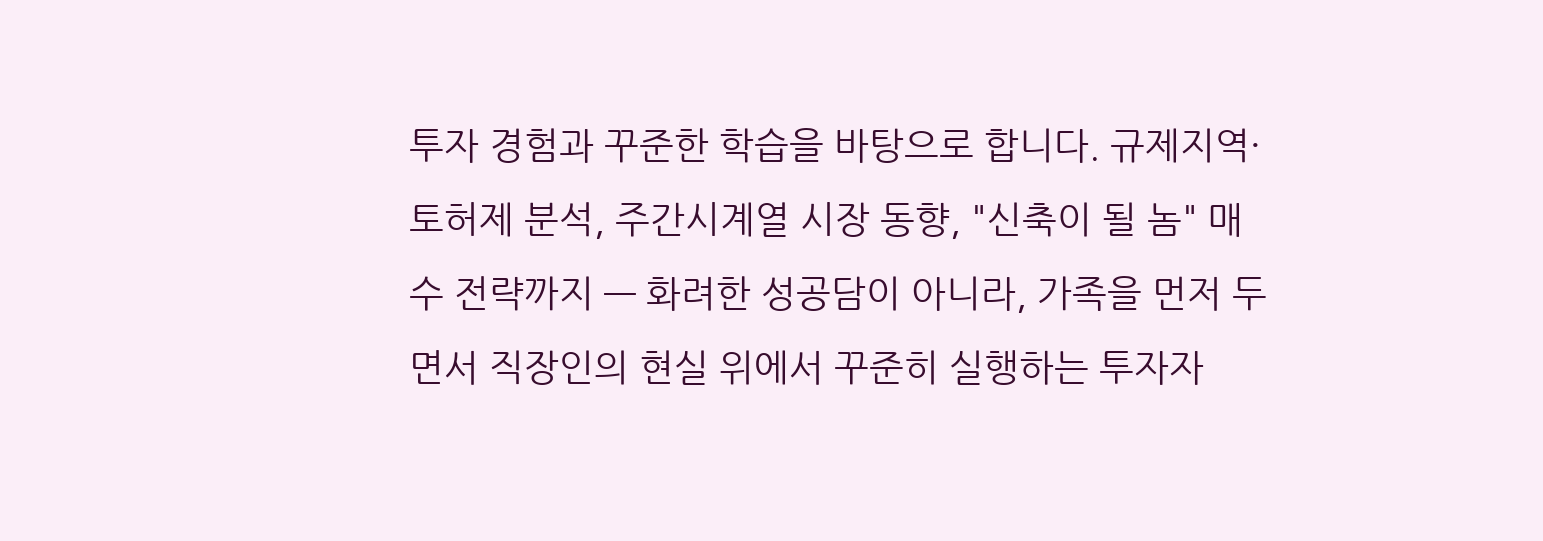투자 경험과 꾸준한 학습을 바탕으로 합니다. 규제지역·토허제 분석, 주간시계열 시장 동향, "신축이 될 놈" 매수 전략까지 — 화려한 성공담이 아니라, 가족을 먼저 두면서 직장인의 현실 위에서 꾸준히 실행하는 투자자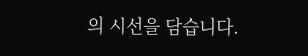의 시선을 담습니다.